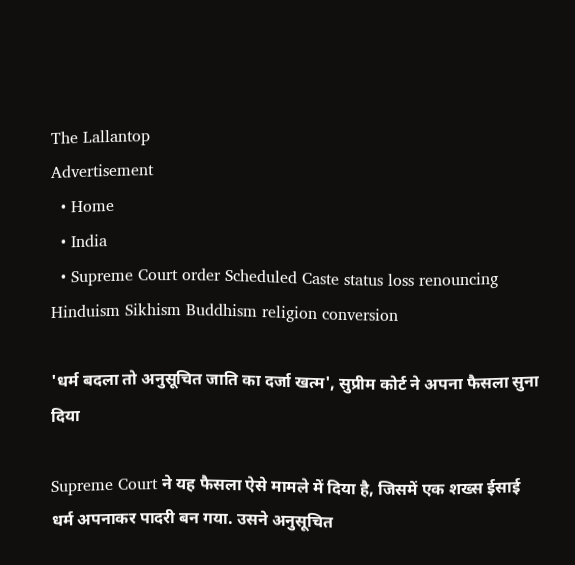The Lallantop
Advertisement
  • Home
  • India
  • Supreme Court order Scheduled Caste status loss renouncing Hinduism Sikhism Buddhism religion conversion

'धर्म बदला तो अनुसूचित जाति का दर्जा खत्म', सुप्रीम कोर्ट ने अपना फैसला सुना दिया

Supreme Court ने यह फैसला ऐसे मामले में दिया है, जिसमें एक शख्स ईसाई धर्म अपनाकर पादरी बन गया. उसने अनुसूचित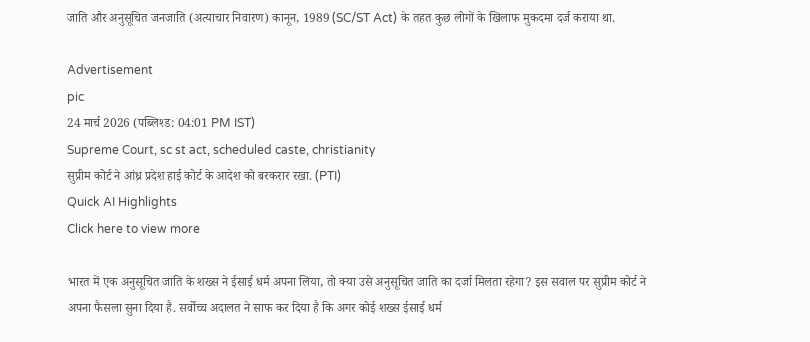जाति और अनुसूचित जनजाति (अत्याचार निवारण) कानून, 1989 (SC/ST Act) के तहत कुछ लोगों के खिलाफ मुकदमा दर्ज कराया था.

Advertisement
pic
24 मार्च 2026 (पब्लिश्ड: 04:01 PM IST)
Supreme Court, sc st act, scheduled caste, christianity
सुप्रीम कोर्ट ने आंध्र प्रदेश हाई कोर्ट के आदेश को बरकरार रखा. (PTI)
Quick AI Highlights
Click here to view more

भारत में एक अनुसूचित जाति के शख्स ने ईसाई धर्म अपना लिया, तो क्या उसे अनुसूचित जाति का दर्जा मिलता रहेगा? इस सवाल पर सुप्रीम कोर्ट ने अपना फैसला सुना दिया है. सर्वोच्च अदालत ने साफ कर दिया है कि अगर कोई शख्स ईसाई धर्म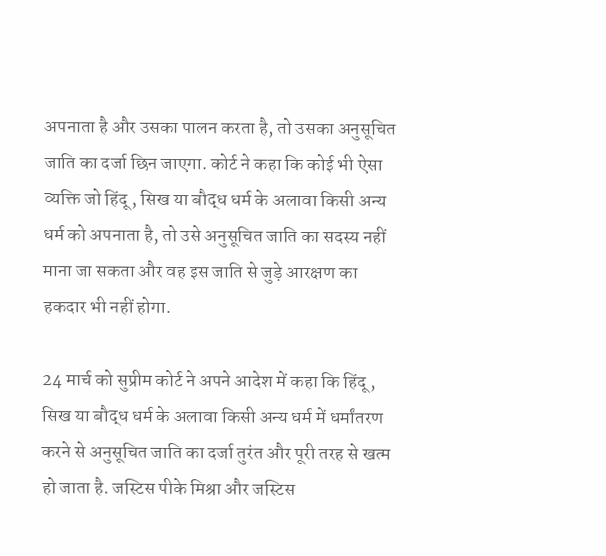अपनाता है और उसका पालन करता है, तो उसका अनुसूचित जाति का दर्जा छिन जाएगा. कोर्ट ने कहा कि कोई भी ऐसा व्यक्ति जो हिंदू, सिख या बौद्ध धर्म के अलावा किसी अन्य धर्म को अपनाता है, तो उसे अनुसूचित जाति का सदस्य नहीं माना जा सकता और वह इस जाति से जुड़े आरक्षण का हकदार भी नहीं होगा.

24 मार्च को सुप्रीम कोर्ट ने अपने आदेश में कहा कि हिंदू, सिख या बौद्ध धर्म के अलावा किसी अन्य धर्म में धर्मांतरण करने से अनुसूचित जाति का दर्जा तुरंत और पूरी तरह से खत्म हो जाता है. जस्टिस पीके मिश्रा और जस्टिस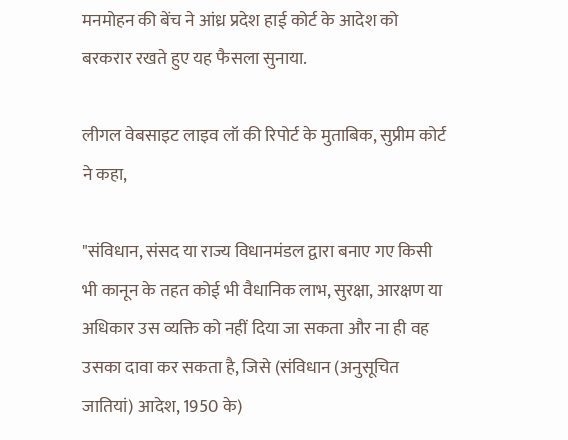मनमोहन की बेंच ने आंध्र प्रदेश हाई कोर्ट के आदेश को बरकरार रखते हुए यह फैसला सुनाया.

लीगल वेबसाइट लाइव लॉ की रिपोर्ट के मुताबिक, सुप्रीम कोर्ट ने कहा,

"संविधान, संसद या राज्य विधानमंडल द्वारा बनाए गए किसी भी कानून के तहत कोई भी वैधानिक लाभ, सुरक्षा, आरक्षण या अधिकार उस व्यक्ति को नहीं दिया जा सकता और ना ही वह उसका दावा कर सकता है, जिसे (संविधान (अनुसूचित जातियां) आदेश, 1950 के)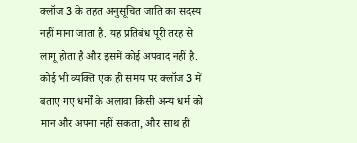क्लॉज 3 के तहत अनुसूचित जाति का सदस्य नहीं माना जाता है. यह प्रतिबंध पूरी तरह से लागू होता है और इसमें कोई अपवाद नहीं है. कोई भी व्यक्ति एक ही समय पर क्लॉज 3 में बताए गए धर्मों के अलावा किसी अन्य धर्म को मान और अपना नहीं सकता, और साथ ही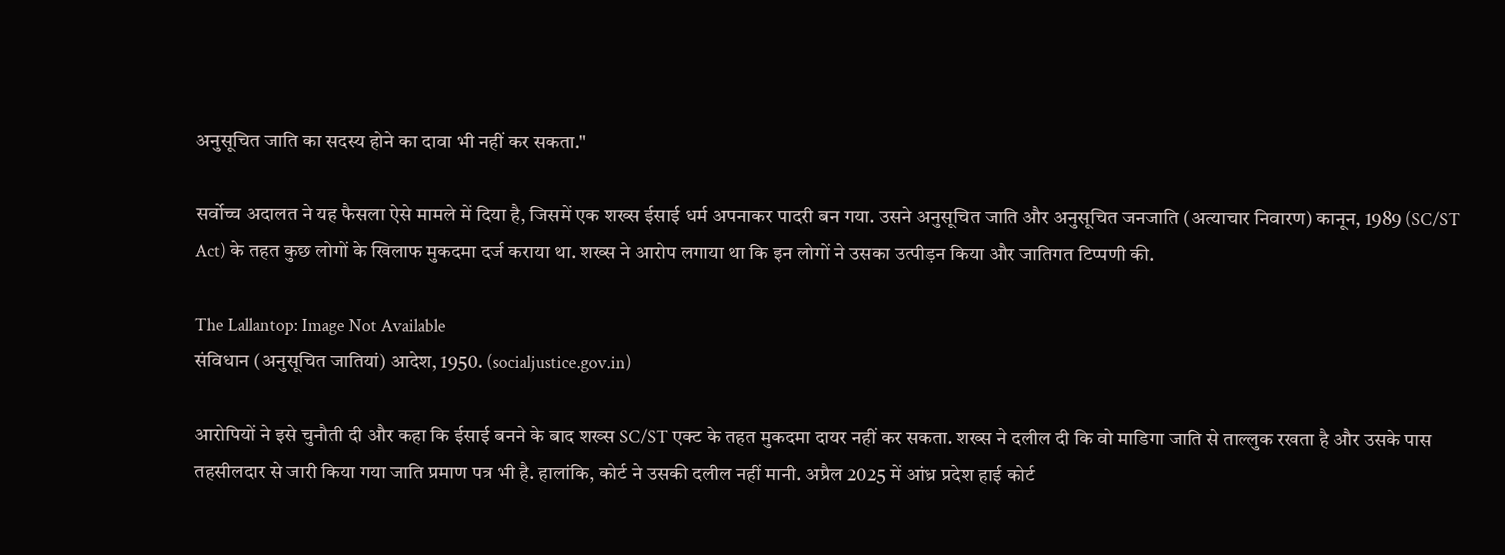अनुसूचित जाति का सदस्य होने का दावा भी नहीं कर सकता."

सर्वोच्च अदालत ने यह फैसला ऐसे मामले में दिया है, जिसमें एक शख्स ईसाई धर्म अपनाकर पादरी बन गया. उसने अनुसूचित जाति और अनुसूचित जनजाति (अत्याचार निवारण) कानून, 1989 (SC/ST Act) के तहत कुछ लोगों के खिलाफ मुकदमा दर्ज कराया था. शख्स ने आरोप लगाया था कि इन लोगों ने उसका उत्पीड़न किया और जातिगत टिप्पणी की.

The Lallantop: Image Not Available
संविधान (अनुसूचित जातियां) आदेश, 1950. (socialjustice.gov.in)

आरोपियों ने इसे चुनौती दी और कहा कि ईसाई बनने के बाद शख्स SC/ST एक्ट के तहत मुकदमा दायर नहीं कर सकता. शख्स ने दलील दी कि वो माडिगा जाति से ताल्लुक रखता है और उसके पास तहसीलदार से जारी किया गया जाति प्रमाण पत्र भी है. हालांकि, कोर्ट ने उसकी दलील नहीं मानी. अप्रैल 2025 में आंध्र प्रदेश हाई कोर्ट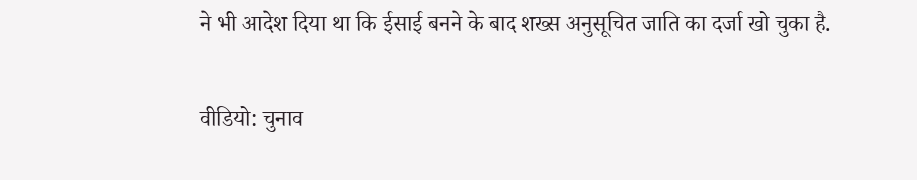ने भी आदेश दिया था कि ईसाई बनने के बाद शख्स अनुसूचित जाति का दर्जा खो चुका है.

वीडियो: चुनाव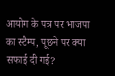आयोग के पत्र पर भाजपा का स्टैम्प, पूछने पर क्या सफाई दी गई?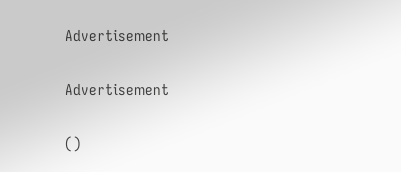Advertisement

Advertisement

()